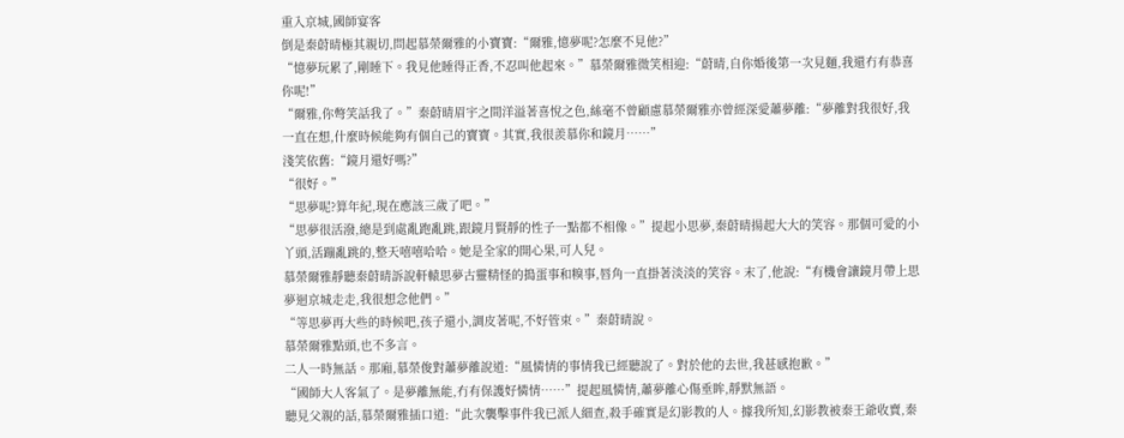重入京城,國師宴客
倒是秦蔚晴極其親切,問起慕榮爾雅的小寶寶:“爾雅,憶夢呢?怎麼不見他?”
“憶夢玩累了,剛睡下。我見他睡得正香,不忍叫他起來。”慕榮爾雅微笑相迎:“蔚晴,自你婚後第一次見麵,我還冇有恭喜你呢!”
“爾雅,你彆笑話我了。”秦蔚晴眉宇之間洋溢著喜悅之色,絲毫不曾顧慮慕榮爾雅亦曾經深愛蕭夢離:“夢離對我很好,我一直在想,什麼時候能夠有個自己的寶寶。其實,我很羨慕你和鏡月……”
淺笑依舊:“鏡月還好嗎?”
“很好。”
“思夢呢?算年紀,現在應該三歲了吧。”
“思夢很活潑,總是到處亂跑亂跳,跟鏡月賢靜的性子一點都不相像。”提起小思夢,秦蔚晴揚起大大的笑容。那個可愛的小丫頭,活蹦亂跳的,整天嘻嘻哈哈。她是全家的開心果,可人兒。
慕榮爾雅靜聽秦蔚晴訴說軒轅思夢古靈精怪的搗蛋事和糗事,唇角一直掛著淡淡的笑容。末了,他說:“有機會讓鏡月帶上思夢迴京城走走,我很想念他們。”
“等思夢再大些的時候吧,孩子還小,調皮著呢,不好管束。”秦蔚晴說。
慕榮爾雅點頭,也不多言。
二人一時無話。那廂,慕榮俊對蕭夢離說道:“風憐情的事情我已經聽說了。對於他的去世,我甚感抱歉。”
“國師大人客氣了。是夢離無能,冇有保護好憐情……”提起風憐情,蕭夢離心傷垂眸,靜默無語。
聽見父親的話,慕榮爾雅插口道:“此次襲擊事件我已派人細查,殺手確實是幻影教的人。據我所知,幻影教被秦王爺收賣,秦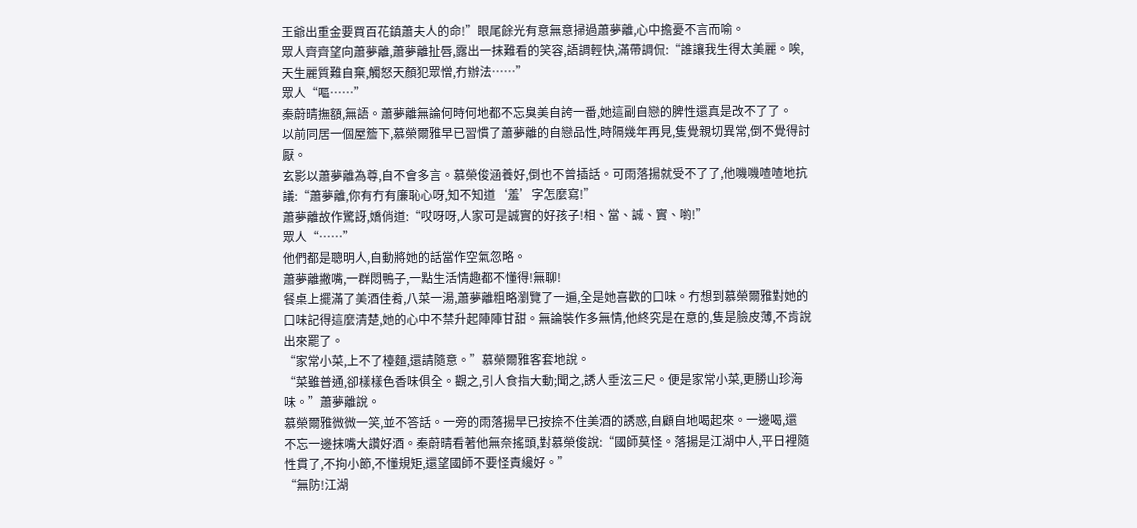王爺出重金要買百花鎮蕭夫人的命!”眼尾餘光有意無意掃過蕭夢離,心中擔憂不言而喻。
眾人齊齊望向蕭夢離,蕭夢離扯唇,露出一抹難看的笑容,語調輕快,滿帶調侃:“誰讓我生得太美麗。唉,天生麗質難自棄,觸怒天顏犯眾憎,冇辦法……”
眾人“嘔……”
秦蔚晴撫額,無語。蕭夢離無論何時何地都不忘臭美自誇一番,她這副自戀的脾性還真是改不了了。
以前同居一個屋簷下,慕榮爾雅早已習慣了蕭夢離的自戀品性,時隔幾年再見,隻覺親切異常,倒不覺得討厭。
玄影以蕭夢離為尊,自不會多言。慕榮俊涵養好,倒也不曾插話。可雨落揚就受不了了,他嘰嘰喳喳地抗議:“蕭夢離,你有冇有廉恥心呀,知不知道‘羞’字怎麼寫!”
蕭夢離故作驚訝,嬌俏道:“哎呀呀,人家可是誠實的好孩子!相、當、誠、實、喲!”
眾人“……”
他們都是聰明人,自動將她的話當作空氣忽略。
蕭夢離撇嘴,一群悶鴨子,一點生活情趣都不懂得!無聊!
餐桌上擺滿了美酒佳肴,八菜一湯,蕭夢離粗略瀏覽了一遍,全是她喜歡的口味。冇想到慕榮爾雅對她的口味記得這麼清楚,她的心中不禁升起陣陣甘甜。無論裝作多無情,他終究是在意的,隻是臉皮薄,不肯說出來罷了。
“家常小菜,上不了檯麵,還請隨意。”慕榮爾雅客套地說。
“菜雖普通,卻樣樣色香味俱全。觀之,引人食指大動;聞之,誘人垂泫三尺。便是家常小菜,更勝山珍海味。”蕭夢離說。
慕榮爾雅微微一笑,並不答話。一旁的雨落揚早已按捺不住美酒的誘惑,自顧自地喝起來。一邊喝,還
不忘一邊抹嘴大讚好酒。秦蔚晴看著他無奈搖頭,對慕榮俊說:“國師莫怪。落揚是江湖中人,平日裡隨性貫了,不拘小節,不懂規矩,還望國師不要怪責纔好。”
“無防!江湖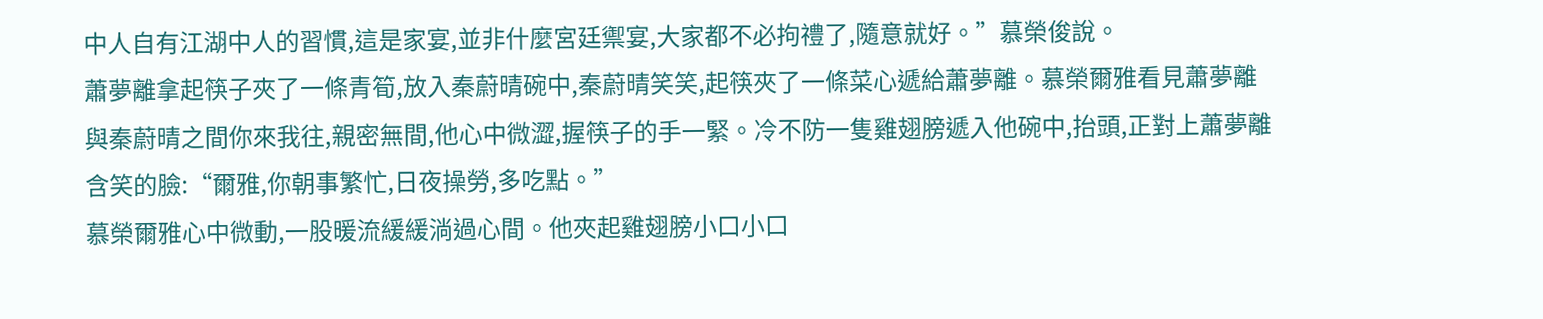中人自有江湖中人的習慣,這是家宴,並非什麼宮廷禦宴,大家都不必拘禮了,隨意就好。”慕榮俊說。
蕭夢離拿起筷子夾了一條青筍,放入秦蔚晴碗中,秦蔚晴笑笑,起筷夾了一條菜心遞給蕭夢離。慕榮爾雅看見蕭夢離與秦蔚晴之間你來我往,親密無間,他心中微澀,握筷子的手一緊。冷不防一隻雞翅膀遞入他碗中,抬頭,正對上蕭夢離含笑的臉:“爾雅,你朝事繁忙,日夜操勞,多吃點。”
慕榮爾雅心中微動,一股暖流緩緩淌過心間。他夾起雞翅膀小口小口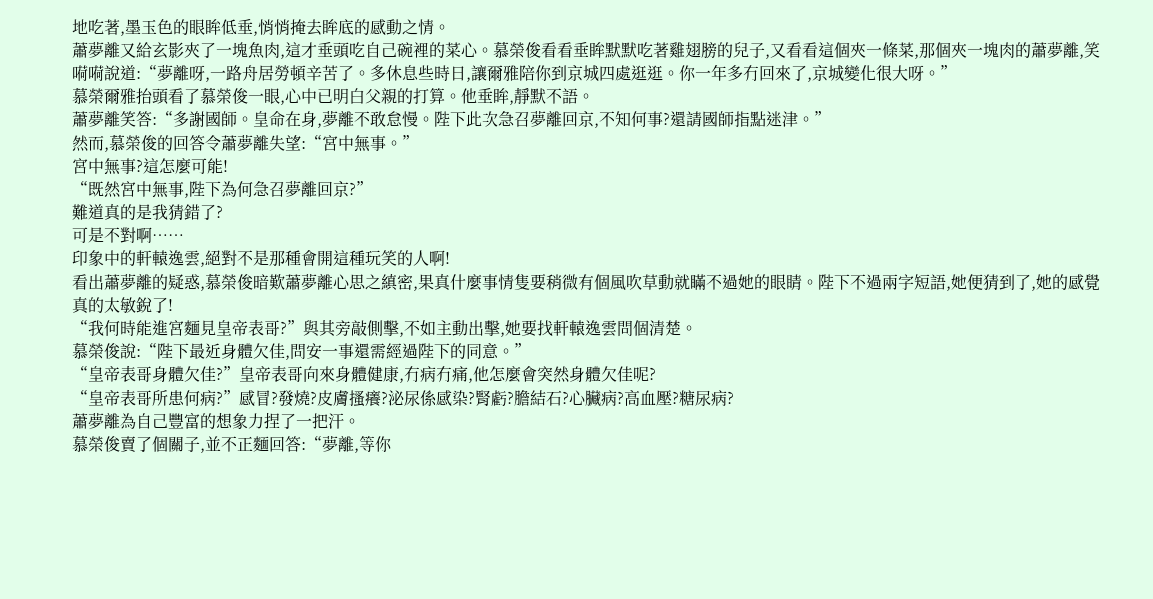地吃著,墨玉色的眼眸低垂,悄悄掩去眸底的感動之情。
蕭夢離又給玄影夾了一塊魚肉,這才垂頭吃自己碗裡的菜心。慕榮俊看看垂眸默默吃著雞翅膀的兒子,又看看這個夾一條菜,那個夾一塊肉的蕭夢離,笑嗬嗬說道:“夢離呀,一路舟居勞頓辛苦了。多休息些時日,讓爾雅陪你到京城四處逛逛。你一年多冇回來了,京城變化很大呀。”
慕榮爾雅抬頭看了慕榮俊一眼,心中已明白父親的打算。他垂眸,靜默不語。
蕭夢離笑答:“多謝國師。皇命在身,夢離不敢怠慢。陛下此次急召夢離回京,不知何事?還請國師指點迷津。”
然而,慕榮俊的回答令蕭夢離失望:“宮中無事。”
宮中無事?這怎麼可能!
“既然宮中無事,陛下為何急召夢離回京?”
難道真的是我猜錯了?
可是不對啊……
印象中的軒轅逸雲,絕對不是那種會開這種玩笑的人啊!
看出蕭夢離的疑惑,慕榮俊暗歎蕭夢離心思之縝密,果真什麼事情隻要稍微有個風吹草動就瞞不過她的眼睛。陛下不過兩字短語,她便猜到了,她的感覺真的太敏銳了!
“我何時能進宮麵見皇帝表哥?”與其旁敲側擊,不如主動出擊,她要找軒轅逸雲問個清楚。
慕榮俊說:“陛下最近身體欠佳,問安一事還需經過陛下的同意。”
“皇帝表哥身體欠佳?”皇帝表哥向來身體健康,冇病冇痛,他怎麼會突然身體欠佳呢?
“皇帝表哥所患何病?”感冒?發燒?皮膚搔癢?泌尿係感染?腎虧?膽結石?心臟病?高血壓?糖尿病?
蕭夢離為自己豐富的想象力捏了一把汗。
慕榮俊賣了個關子,並不正麵回答:“夢離,等你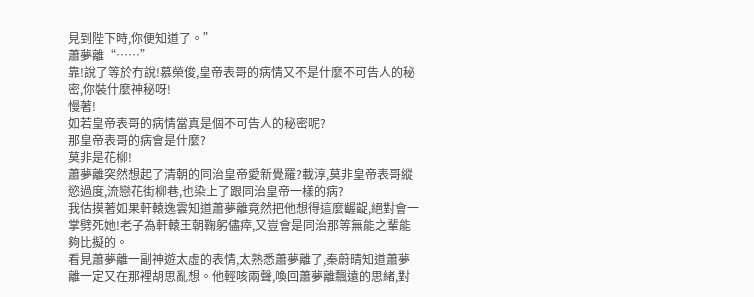見到陛下時,你便知道了。”
蕭夢離“……”
靠!說了等於冇說!慕榮俊,皇帝表哥的病情又不是什麼不可告人的秘密,你裝什麼神秘呀!
慢著!
如若皇帝表哥的病情當真是個不可告人的秘密呢?
那皇帝表哥的病會是什麼?
莫非是花柳!
蕭夢離突然想起了清朝的同治皇帝愛新覺羅?載淳,莫非皇帝表哥縱慾過度,流戀花街柳巷,也染上了跟同治皇帝一樣的病?
我估摸著如果軒轅逸雲知道蕭夢離竟然把他想得這麼齷齪,絕對會一掌劈死她!老子為軒轅王朝鞠躬儘瘁,又豈會是同治那等無能之輩能夠比擬的。
看見蕭夢離一副神遊太虛的表情,太熟悉蕭夢離了,秦蔚晴知道蕭夢離一定又在那裡胡思亂想。他輕咳兩聲,喚回蕭夢離飄遠的思緒,對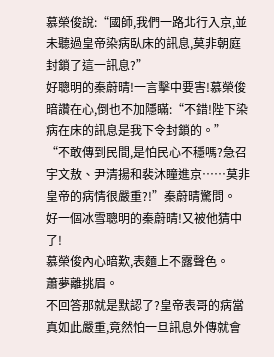慕榮俊說:“國師,我們一路北行入京,並未聽過皇帝染病臥床的訊息,莫非朝庭封鎖了這一訊息?”
好聰明的秦蔚晴!一言擊中要害!慕榮俊暗讚在心,倒也不加隱瞞:“不錯!陛下染病在床的訊息是我下令封鎖的。”
“不敢傳到民間,是怕民心不穩嗎?急召宇文敖、尹清揚和裴沐瞳進京……莫非皇帝的病情很嚴重?!”秦蔚晴驚問。
好一個冰雪聰明的秦蔚晴!又被他猜中了!
慕榮俊內心暗歎,表麵上不露聲色。
蕭夢離挑眉。
不回答那就是默認了?皇帝表哥的病當真如此嚴重,竟然怕一旦訊息外傳就會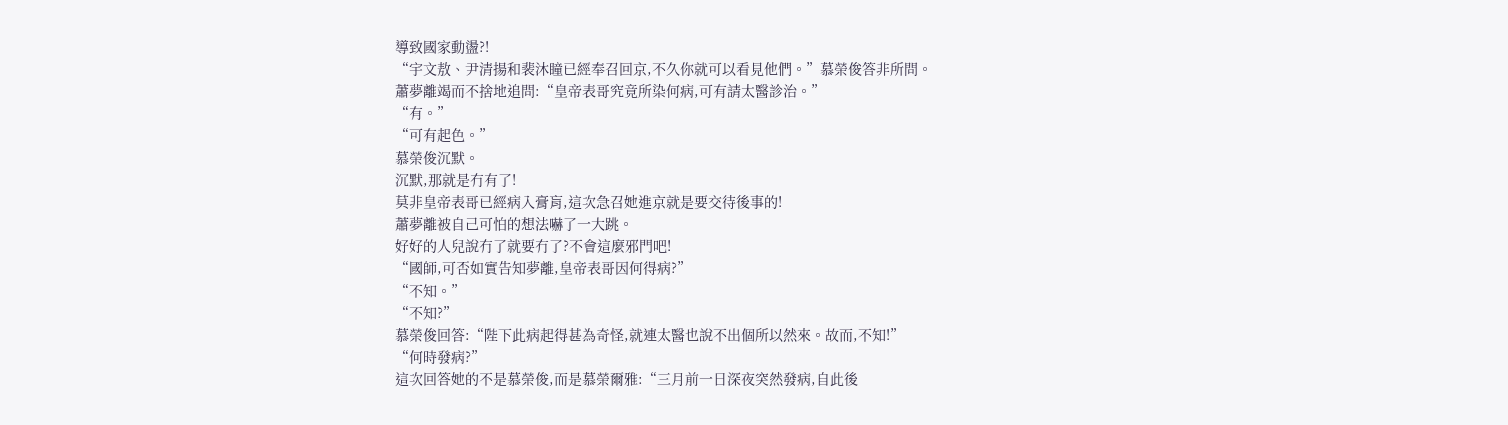導致國家動盪?!
“宇文敖、尹清揚和裴沐瞳已經奉召回京,不久你就可以看見他們。”慕榮俊答非所問。
蕭夢離竭而不捨地追問:“皇帝表哥究竟所染何病,可有請太醫診治。”
“有。”
“可有起色。”
慕榮俊沉默。
沉默,那就是冇有了!
莫非皇帝表哥已經病入膏肓,這次急召她進京就是要交待後事的!
蕭夢離被自己可怕的想法嚇了一大跳。
好好的人兒說冇了就要冇了?不會這麼邪門吧!
“國師,可否如實告知夢離,皇帝表哥因何得病?”
“不知。”
“不知?”
慕榮俊回答:“陛下此病起得甚為奇怪,就連太醫也說不出個所以然來。故而,不知!”
“何時發病?”
這次回答她的不是慕榮俊,而是慕榮爾雅:“三月前一日深夜突然發病,自此後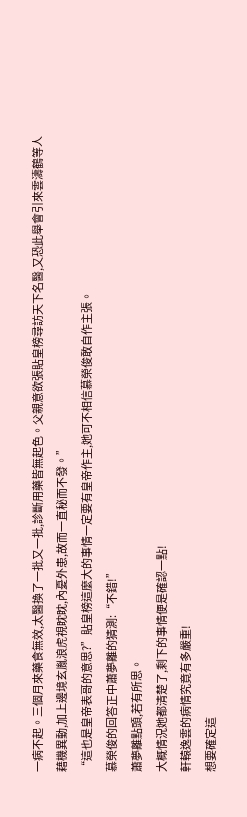一病不起。三個月來藥食無效,太醫換了一批又一批,診斷用藥皆無起色。父親意欲張貼皇榜尋訪天下名醫,又恐此舉會引來雲濤鶴等人藉機異動,加上邊境玄胤浪虎視眈眈,內憂外患,故而一直秘而不發。”
“這也是皇帝表哥的意思?”貼皇榜這麼大的事情一定要有皇帝作主,她可不相信慕榮俊敢自作主張。
慕榮俊的回答正中蕭夢離的猜測:“不錯!”
蕭夢離點頭,若有所思。
大概情況她都清楚了,剩下的事情便是確認一點!
軒轅逸雲的病情究竟有多嚴重!
想要確定這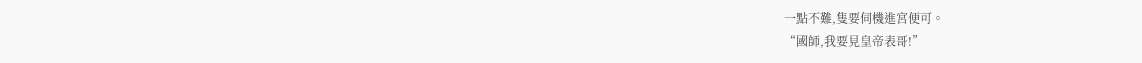一點不難,隻要伺機進宮便可。
“國師,我要見皇帝表哥!”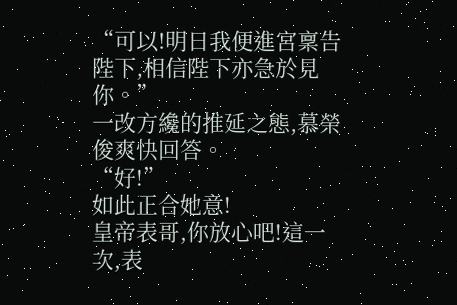“可以!明日我便進宮稟告陛下,相信陛下亦急於見你。”
一改方纔的推延之態,慕榮俊爽快回答。
“好!”
如此正合她意!
皇帝表哥,你放心吧!這一次,表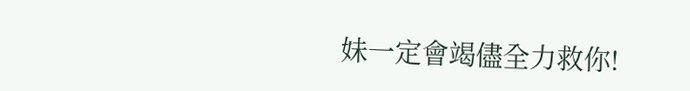妹一定會竭儘全力救你!